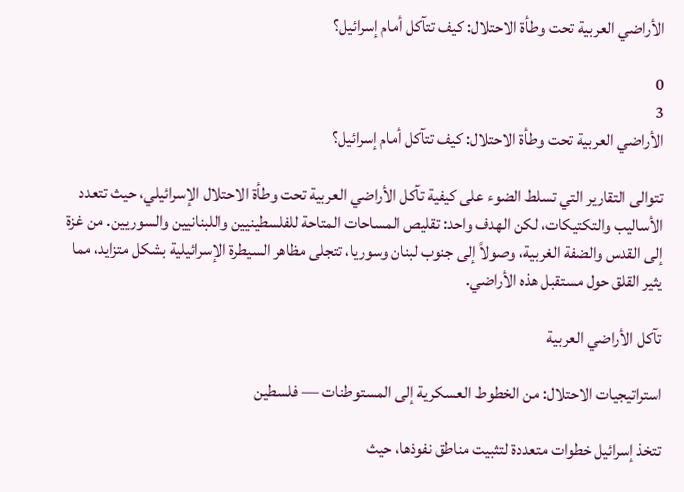الأراضي العربية تحت وطأة الاحتلال: كيف تتآكل أمام إسرائيل؟

0
3
الأراضي العربية تحت وطأة الاحتلال: كيف تتآكل أمام إسرائيل؟

تتوالى التقارير التي تسلط الضوء على كيفية تآكل الأراضي العربية تحت وطأة الاحتلال الإسرائيلي، حيث تتعدد الأساليب والتكتيكات، لكن الهدف واحد: تقليص المساحات المتاحة للفلسطينيين واللبنانيين والسوريين. من غزة إلى القدس والضفة الغربية، وصولاً إلى جنوب لبنان وسوريا، تتجلى مظاهر السيطرة الإسرائيلية بشكل متزايد، مما يثير القلق حول مستقبل هذه الأراضي.

تآكل الأراضي العربية

استراتيجيات الاحتلال: من الخطوط العسكرية إلى المستوطنات — فلسطين

تتخذ إسرائيل خطوات متعددة لتثبيت مناطق نفوذها، حيث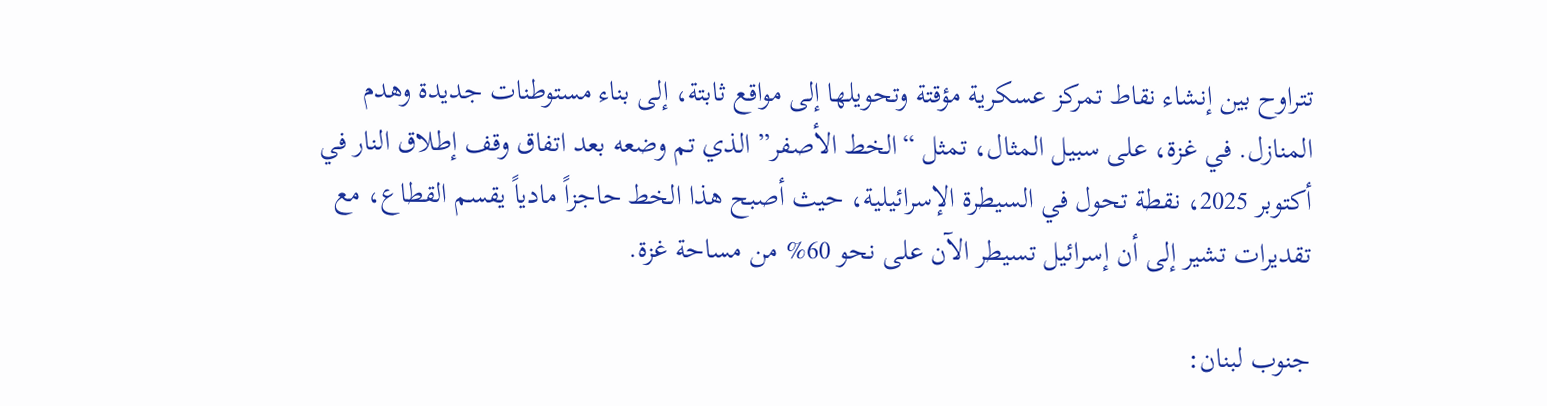تتراوح بين إنشاء نقاط تمركز عسكرية مؤقتة وتحويلها إلى مواقع ثابتة، إلى بناء مستوطنات جديدة وهدم المنازل. في غزة، على سبيل المثال، تمثل “الخط الأصفر” الذي تم وضعه بعد اتفاق وقف إطلاق النار في أكتوبر 2025، نقطة تحول في السيطرة الإسرائيلية، حيث أصبح هذا الخط حاجزاً مادياً يقسم القطاع، مع تقديرات تشير إلى أن إسرائيل تسيطر الآن على نحو 60% من مساحة غزة.

جنوب لبنان: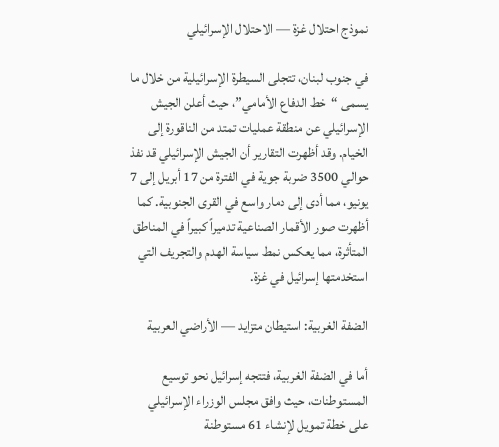نموذج احتلال غزة — الاحتلال الإسرائيلي

في جنوب لبنان، تتجلى السيطرة الإسرائيلية من خلال ما يسمى “خط الدفاع الأمامي”، حيث أعلن الجيش الإسرائيلي عن منطقة عمليات تمتد من الناقورة إلى الخيام. وقد أظهرت التقارير أن الجيش الإسرائيلي قد نفذ حوالي 3500 ضربة جوية في الفترة من 17 أبريل إلى 7 يونيو، مما أدى إلى دمار واسع في القرى الجنوبية. كما أظهرت صور الأقمار الصناعية تدميراً كبيراً في المناطق المتأثرة، مما يعكس نمط سياسة الهدم والتجريف التي استخدمتها إسرائيل في غزة.

الضفة الغربية: استيطان متزايد — الأراضي العربية

أما في الضفة الغربية، فتتجه إسرائيل نحو توسيع المستوطنات، حيث وافق مجلس الوزراء الإسرائيلي على خطة تمويل لإنشاء 61 مستوطنة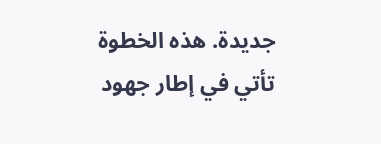جديدة. هذه الخطوة تأتي في إطار جهود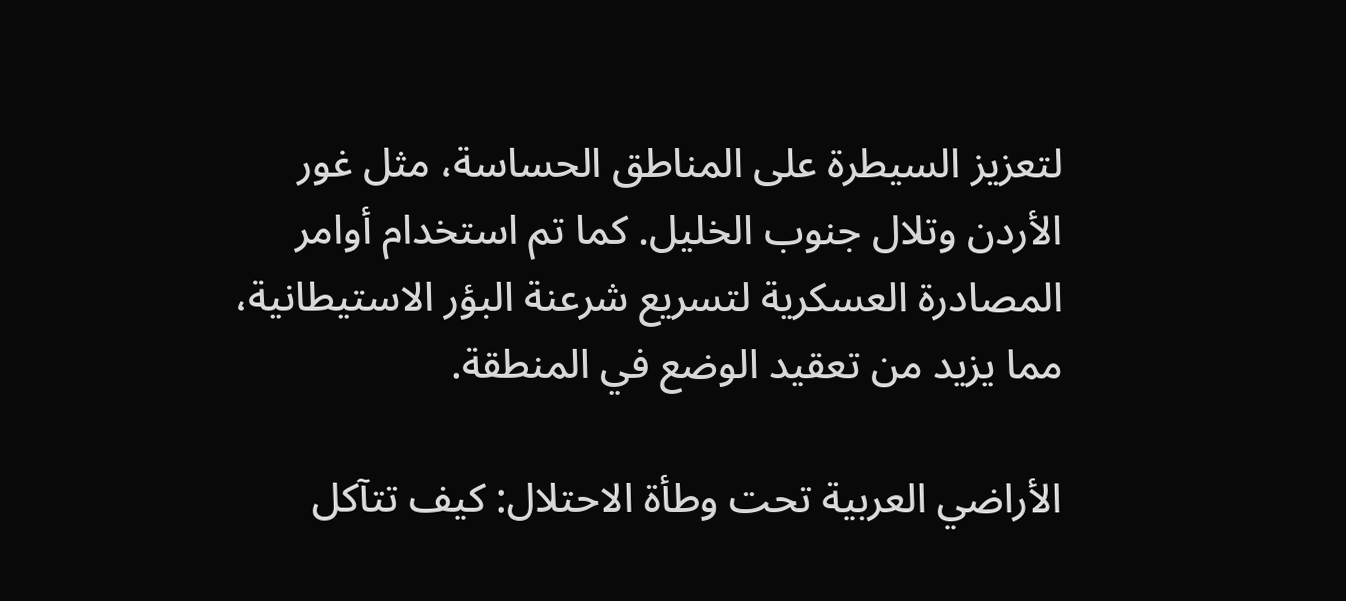لتعزيز السيطرة على المناطق الحساسة، مثل غور الأردن وتلال جنوب الخليل. كما تم استخدام أوامر المصادرة العسكرية لتسريع شرعنة البؤر الاستيطانية، مما يزيد من تعقيد الوضع في المنطقة.

الأراضي العربية تحت وطأة الاحتلال: كيف تتآكل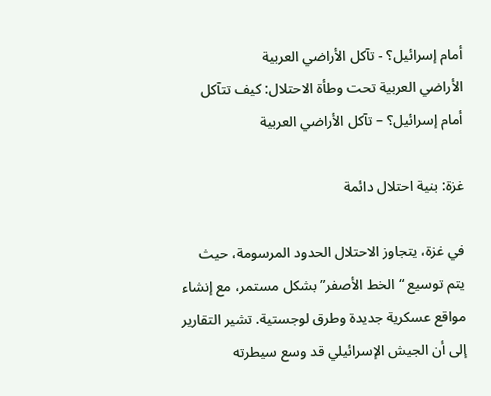أمام إسرائيل؟ - تآكل الأراضي العربية
الأراضي العربية تحت وطأة الاحتلال: كيف تتآكل أمام إسرائيل؟ – تآكل الأراضي العربية

غزة: بنية احتلال دائمة

في غزة، يتجاوز الاحتلال الحدود المرسومة، حيث يتم توسيع “الخط الأصفر” بشكل مستمر، مع إنشاء مواقع عسكرية جديدة وطرق لوجستية. تشير التقارير إلى أن الجيش الإسرائيلي قد وسع سيطرته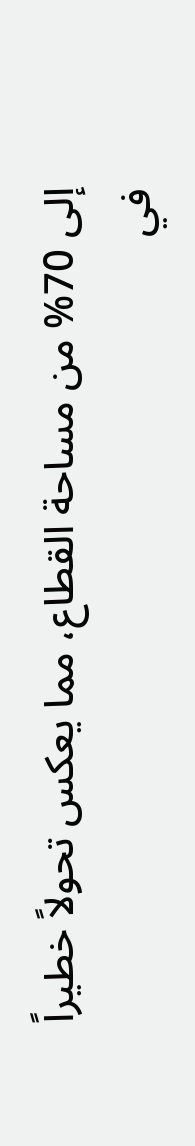إلى 70% من مساحة القطاع، مما يعكس تحولاً خطيراً في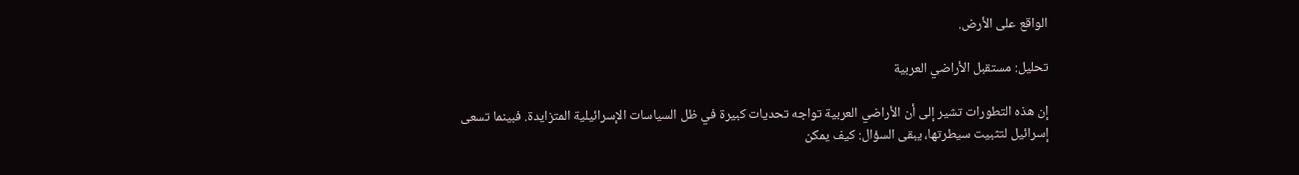الواقع على الأرض.

تحليل: مستقبل الأراضي العربية

إن هذه التطورات تشير إلى أن الأراضي العربية تواجه تحديات كبيرة في ظل السياسات الإسرائيلية المتزايدة. فبينما تسعى إسرائيل لتثبيت سيطرتها، يبقى السؤال: كيف يمكن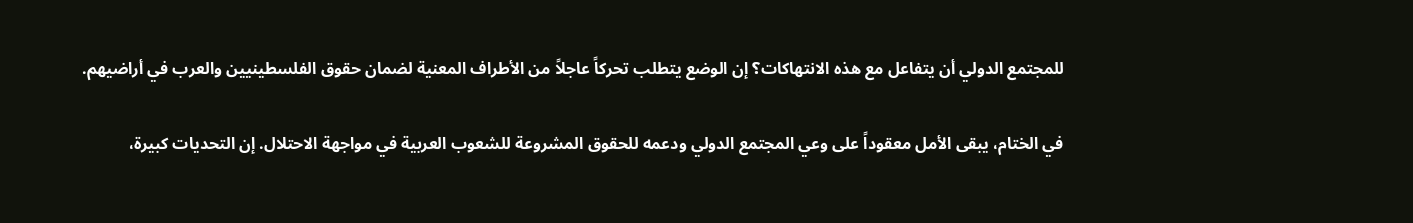للمجتمع الدولي أن يتفاعل مع هذه الانتهاكات؟ إن الوضع يتطلب تحركاً عاجلاً من الأطراف المعنية لضمان حقوق الفلسطينيين والعرب في أراضيهم.

في الختام، يبقى الأمل معقوداً على وعي المجتمع الدولي ودعمه للحقوق المشروعة للشعوب العربية في مواجهة الاحتلال. إن التحديات كبيرة،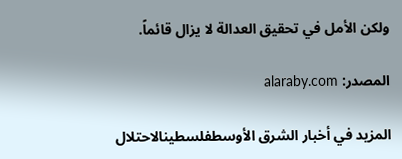ولكن الأمل في تحقيق العدالة لا يزال قائماً.

المصدر: alaraby.com

المزيد في أخبار الشرق الأوسطفلسطينالاحتلال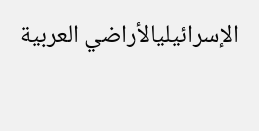الإسرائيليالأراضي العربية